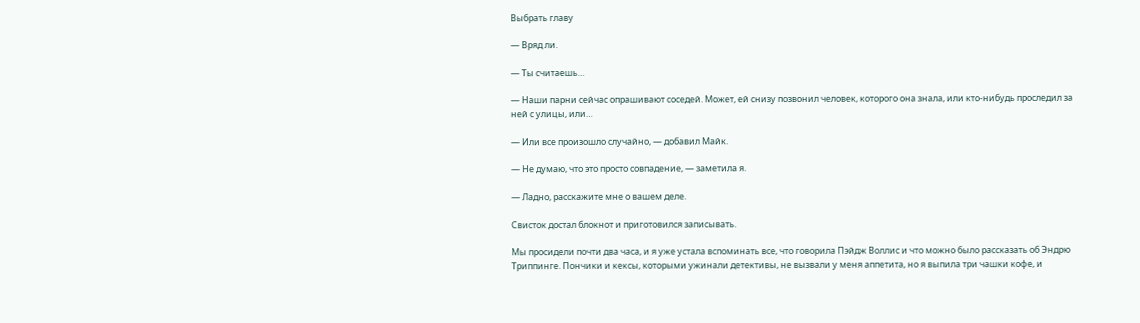Выбрать главу

— Вряд ли.

— Ты считаешь…

— Наши парни сейчас опрашивают соседей. Может, ей снизу позвонил человек, которого она знала, или кто-нибудь проследил за ней с улицы, или…

— Или все произошло случайно, — добавил Майк.

— Не думаю, что это просто совпадение, — заметила я.

— Ладно, расскажите мне о вашем деле.

Свисток достал блокнот и приготовился записывать.

Мы просидели почти два часа, и я уже устала вспоминать все, что говорила Пэйдж Воллис и что можно было рассказать об Эндрю Триппинге. Пончики и кексы, которыми ужинали детективы, не вызвали у меня аппетита, но я выпила три чашки кофе, и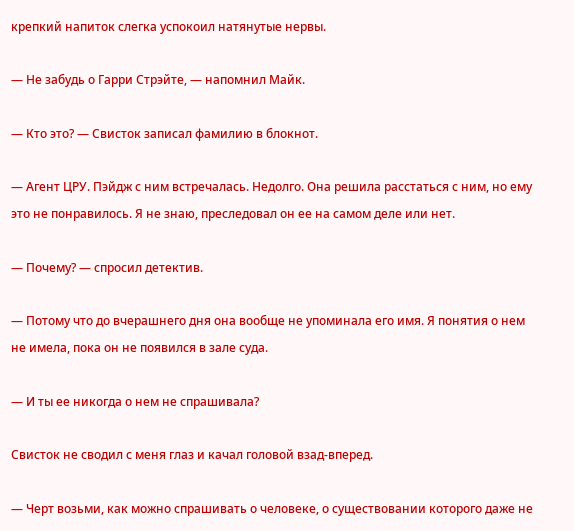крепкий напиток слегка успокоил натянутые нервы.

— Не забудь о Гарри Стрэйте, — напомнил Майк.

— Кто это? — Свисток записал фамилию в блокнот.

— Агент ЦРУ. Пэйдж с ним встречалась. Недолго. Она решила расстаться с ним, но ему это не понравилось. Я не знаю, преследовал он ее на самом деле или нет.

— Почему? — спросил детектив.

— Потому что до вчерашнего дня она вообще не упоминала его имя. Я понятия о нем не имела, пока он не появился в зале суда.

— И ты ее никогда о нем не спрашивала?

Свисток не сводил с меня глаз и качал головой взад-вперед.

— Черт возьми, как можно спрашивать о человеке, о существовании которого даже не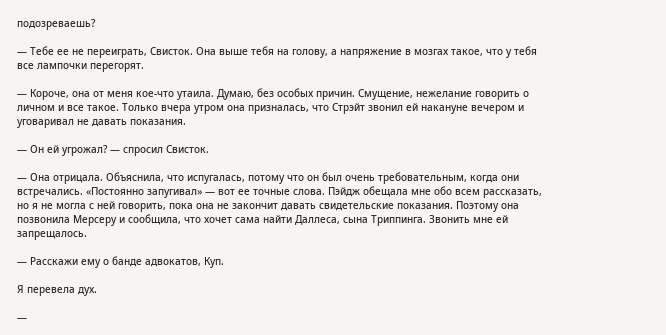подозреваешь?

— Тебе ее не переиграть, Свисток. Она выше тебя на голову, а напряжение в мозгах такое, что у тебя все лампочки перегорят.

— Короче, она от меня кое-что утаила. Думаю, без особых причин. Смущение, нежелание говорить о личном и все такое. Только вчера утром она призналась, что Стрэйт звонил ей накануне вечером и уговаривал не давать показания.

— Он ей угрожал? — спросил Свисток.

— Она отрицала. Объяснила, что испугалась, потому что он был очень требовательным, когда они встречались. «Постоянно запугивал» — вот ее точные слова. Пэйдж обещала мне обо всем рассказать, но я не могла с ней говорить, пока она не закончит давать свидетельские показания. Поэтому она позвонила Мерсеру и сообщила, что хочет сама найти Даллеса, сына Триппинга. Звонить мне ей запрещалось.

— Расскажи ему о банде адвокатов, Куп.

Я перевела дух.

—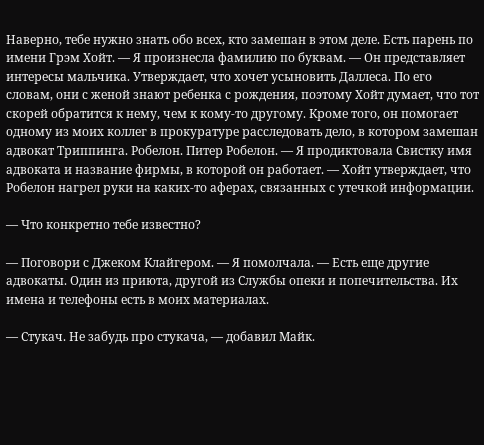Наверно, тебе нужно знать обо всех, кто замешан в этом деле. Есть парень по имени Грэм Хойт. — Я произнесла фамилию по буквам. — Он представляет интересы мальчика. Утверждает, что хочет усыновить Даллеса. По его словам, они с женой знают ребенка с рождения, поэтому Хойт думает, что тот скорей обратится к нему, чем к кому-то другому. Кроме того, он помогает одному из моих коллег в прокуратуре расследовать дело, в котором замешан адвокат Триппинга. Робелон. Питер Робелон. — Я продиктовала Свистку имя адвоката и название фирмы, в которой он работает. — Хойт утверждает, что Робелон нагрел руки на каких-то аферах, связанных с утечкой информации.

— Что конкретно тебе известно?

— Поговори с Джеком Клайгером. — Я помолчала. — Есть еще другие адвокаты. Один из приюта, другой из Службы опеки и попечительства. Их имена и телефоны есть в моих материалах.

— Стукач. Не забудь про стукача, — добавил Майк.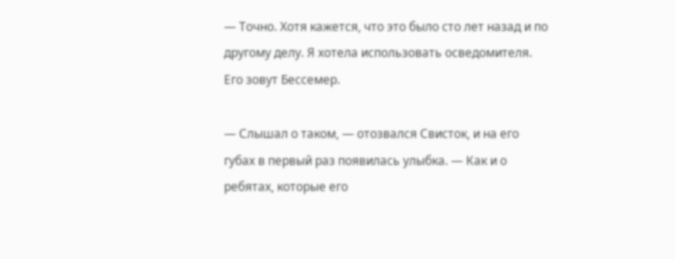— Точно. Хотя кажется, что это было сто лет назад и по другому делу. Я хотела использовать осведомителя. Его зовут Бессемер.

— Слышал о таком, — отозвался Свисток, и на его губах в первый раз появилась улыбка. — Как и о ребятах, которые его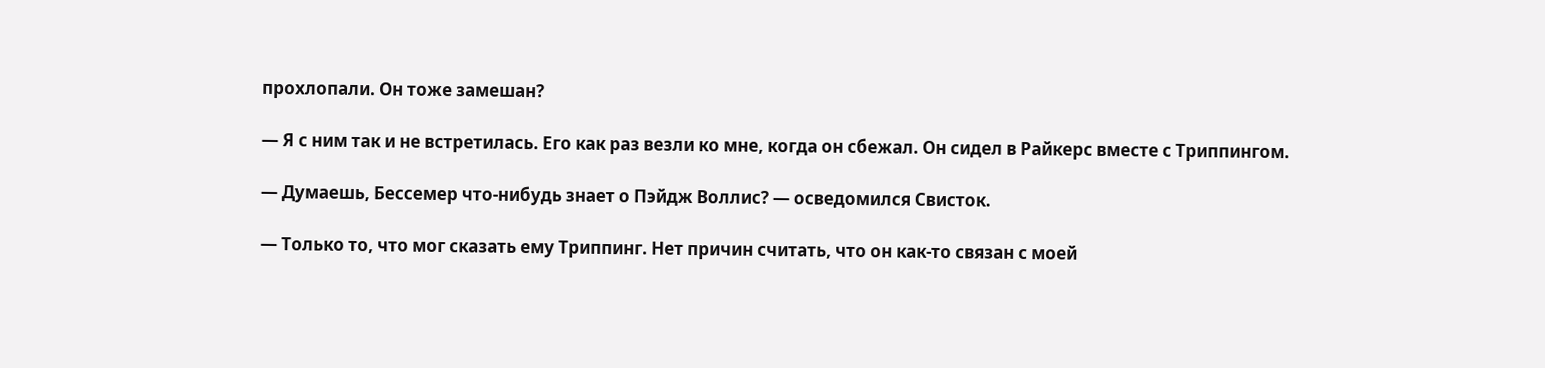прохлопали. Он тоже замешан?

— Я с ним так и не встретилась. Его как раз везли ко мне, когда он сбежал. Он сидел в Райкерс вместе с Триппингом.

— Думаешь, Бессемер что-нибудь знает о Пэйдж Воллис? — осведомился Свисток.

— Только то, что мог сказать ему Триппинг. Нет причин считать, что он как-то связан с моей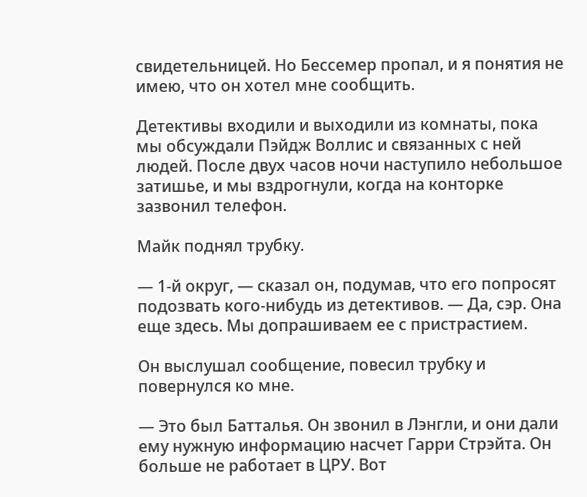свидетельницей. Но Бессемер пропал, и я понятия не имею, что он хотел мне сообщить.

Детективы входили и выходили из комнаты, пока мы обсуждали Пэйдж Воллис и связанных с ней людей. После двух часов ночи наступило небольшое затишье, и мы вздрогнули, когда на конторке зазвонил телефон.

Майк поднял трубку.

— 1-й округ, — сказал он, подумав, что его попросят подозвать кого-нибудь из детективов. — Да, сэр. Она еще здесь. Мы допрашиваем ее с пристрастием.

Он выслушал сообщение, повесил трубку и повернулся ко мне.

— Это был Батталья. Он звонил в Лэнгли, и они дали ему нужную информацию насчет Гарри Стрэйта. Он больше не работает в ЦРУ. Вот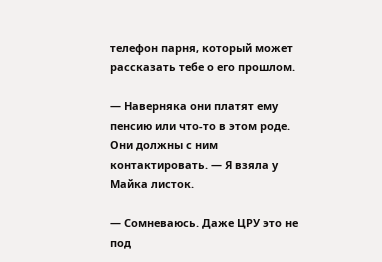телефон парня, который может рассказать тебе о его прошлом.

— Наверняка они платят ему пенсию или что-то в этом роде. Они должны с ним контактировать. — Я взяла у Майка листок.

— Сомневаюсь. Даже ЦРУ это не под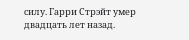силу. Гарри Стрэйт умер двадцать лет назад.